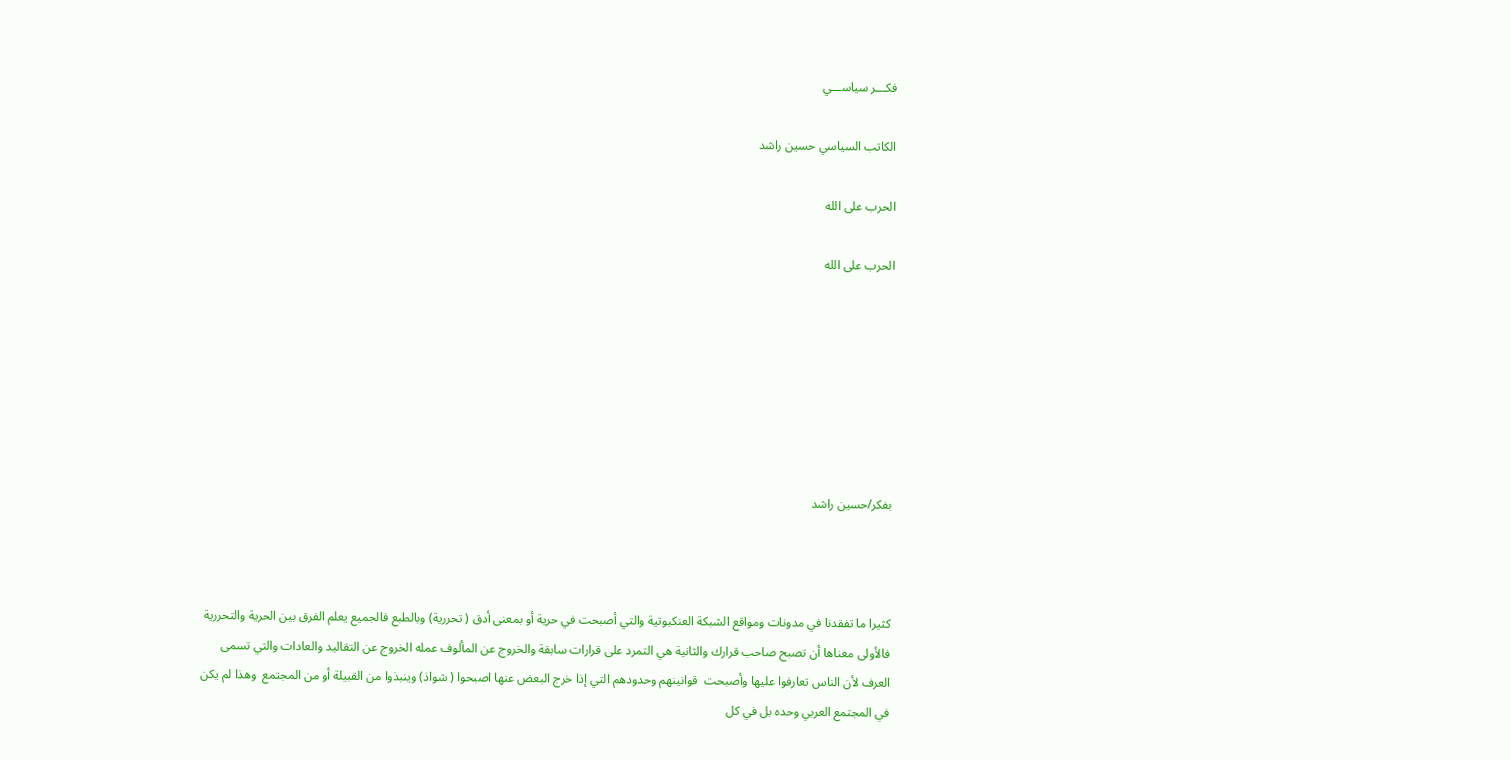فكـــر سياســـي

الكاتب السياسي حسين راشد

الحرب على الله

الحرب على الله







بفكر/حسين راشد



كثيرا ما تفقدنا في مدونات ومواقع الشبكة العنكبوتية والتي أصبحت في حرية أو بمعنى أدق ( تحررية) وبالطبع فالجميع يعلم الفرق بين الحرية والتحررية فالأولى معناها أن تصبح صاحب قرارك والثانية هي التمرد على قرارات سابقة والخروج عن المألوف عمله الخروج عن التقاليد والعادات والتي تسمى العرف لأن الناس تعارفوا عليها وأصبحت  قوانينهم وحدودهم التي إذا خرج البعض عنها اصبحوا ( شواذ) وينبذوا من القبيلة أو من المجتمع  وهذا لم يكن في المجتمع العربي وحده بل في كل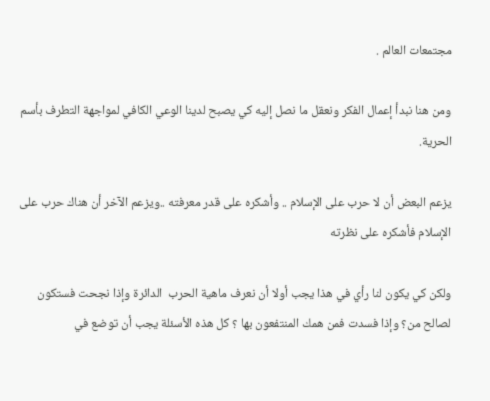مجتمعات العالم .

ومن هنا نبدأ إعمال الفكر ونعقل ما نصل إليه كي يصبح لدينا الوعي الكافي لمواجهة التطرف بأسم الحرية.

يزعم البعض أن لا حرب على الإسلام .. وأشكره على قدر معرفته ..ويزعم الآخر أن هناك حرب على الإسلام فأشكره على نظرته

ولكن كي يكون لنا رأي في هذا يجب أولا أن نعرف ماهية الحرب  الدائرة وإذا نجحت فستكون لصالح من؟ وإذا فسدت فمن همك المنتفعون بها ؟ كل هذه الأسئلة يجب أن توضع في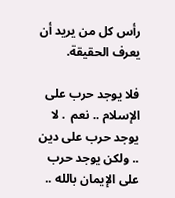رأس كل من يريد أن يعرف الحقيقة.

فلا يوجد حرب على الإسلام .. نعم  . لا يوجد حرب على دين .. ولكن يوجد حرب على الإيمان بالله ..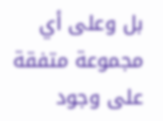بل وعلى أي مجموعة متفقة على وجود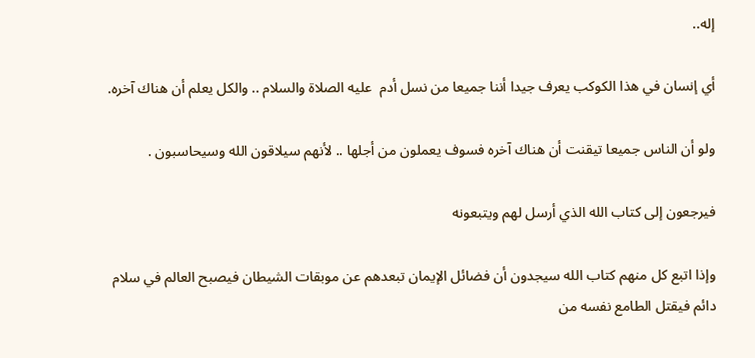إله..

أي إنسان في هذا الكوكب يعرف جيدا أننا جميعا من نسل أدم  عليه الصلاة والسلام .. والكل يعلم أن هناك آخره.

ولو أن الناس جميعا تيقنت أن هناك آخره فسوف يعملون من أجلها .. لأنهم سيلاقون الله وسيحاسبون .

فيرجعون إلى كتاب الله الذي أرسل لهم ويتبعونه

وإذا اتبع كل منهم كتاب الله سيجدون أن فضائل الإيمان تبعدهم عن موبقات الشيطان فيصبح العالم في سلام دائم فيقتل الطامع نفسه من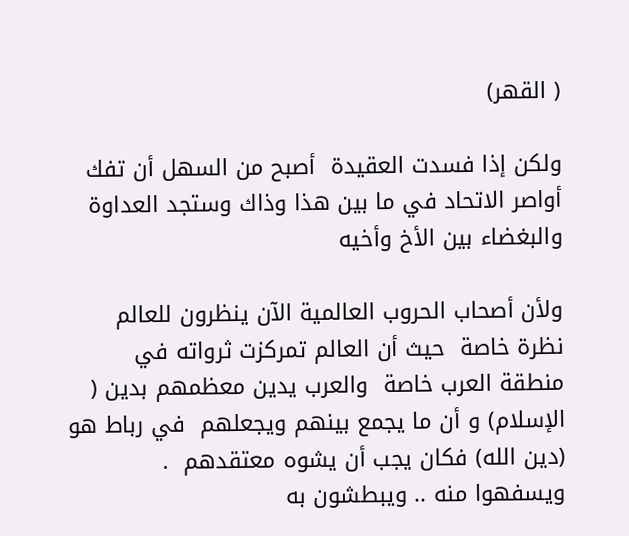( القهر)

ولكن إذا فسدت العقيدة  أصبح من السهل أن تفك أواصر الاتحاد في ما بين هذا وذاك وستجد العداوة والبغضاء بين الأخ وأخيه

ولأن أصحاب الحروب العالمية الآن ينظرون للعالم نظرة خاصة  حيث أن العالم تمركزت ثرواته في منطقة العرب خاصة  والعرب يدين معظمهم بدين ( الإسلام) و أن ما يجمع بينهم ويجعلهم  في رباط هو (دين الله) فكان يجب أن يشوه معتقدهم  . ويسفهوا منه .. ويبطشون به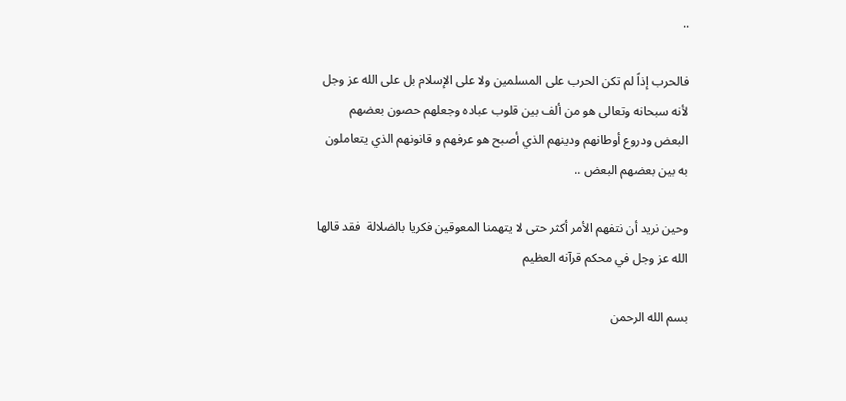..

فالحرب إذاً لم تكن الحرب على المسلمين ولا على الإسلام بل على الله عز وجل لأنه سبحانه وتعالى هو من ألف بين قلوب عباده وجعلهم حصون بعضهم البعض ودروع أوطانهم ودينهم الذي أصبح هو عرفهم و قانونهم الذي يتعاملون به بين بعضهم البعض ..

وحين نريد أن نتفهم الأمر أكثر حتى لا يتهمنا المعوقين فكريا بالضلالة  فقد قالها الله عز وجل في محكم قرآنه العظيم

بسم الله الرحمن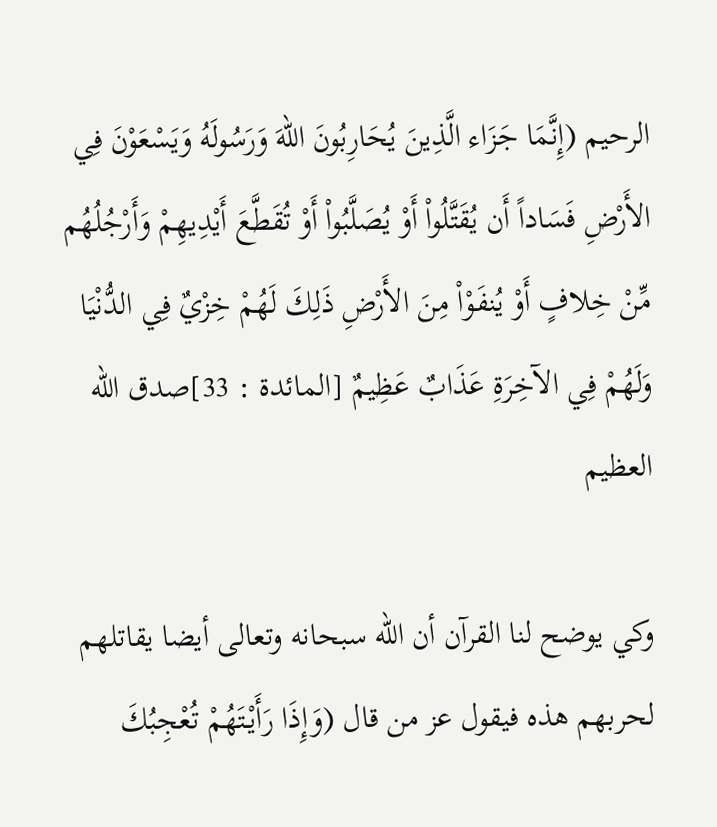الرحيم (إِنَّمَا جَزَاء الَّذِينَ يُحَارِبُونَ اللّهَ وَرَسُولَهُ وَيَسْعَوْنَ فِي الأَرْضِ فَسَاداً أَن يُقَتَّلُواْ أَوْ يُصَلَّبُواْ أَوْ تُقَطَّعَ أَيْدِيهِمْ وَأَرْجُلُهُم مِّنْ خِلافٍ أَوْ يُنفَوْاْ مِنَ الأَرْضِ ذَلِكَ لَهُمْ خِزْيٌ فِي الدُّنْيَا وَلَهُمْ فِي الآخِرَةِ عَذَابٌ عَظِيمٌ [المائدة : 33]صدق الله العظيم

وكي يوضح لنا القرآن أن الله سبحانه وتعالى أيضا يقاتلهم  لحربهم هذه فيقول عز من قال (وَإِذَا رَأَيْتَهُمْ تُعْجِبُكَ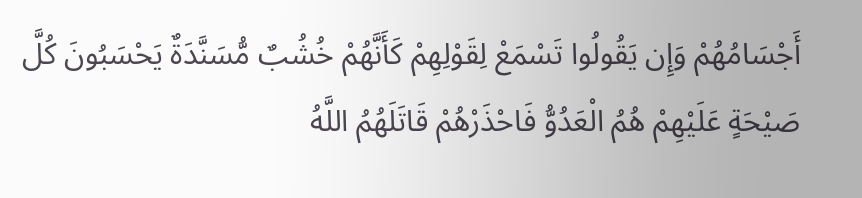أَجْسَامُهُمْ وَإِن يَقُولُوا تَسْمَعْ لِقَوْلِهِمْ كَأَنَّهُمْ خُشُبٌ مُّسَنَّدَةٌ يَحْسَبُونَ كُلَّ صَيْحَةٍ عَلَيْهِمْ هُمُ الْعَدُوُّ فَاحْذَرْهُمْ قَاتَلَهُمُ اللَّهُ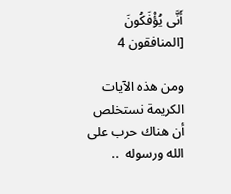أَنَّى يُؤْفَكُونَ [المنافقون 4

ومن هذه الآيات الكريمة نستخلص أن هناك حرب على الله ورسوله  ..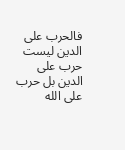فالحرب على الدين ليست حرب على الدين بل حرب على الله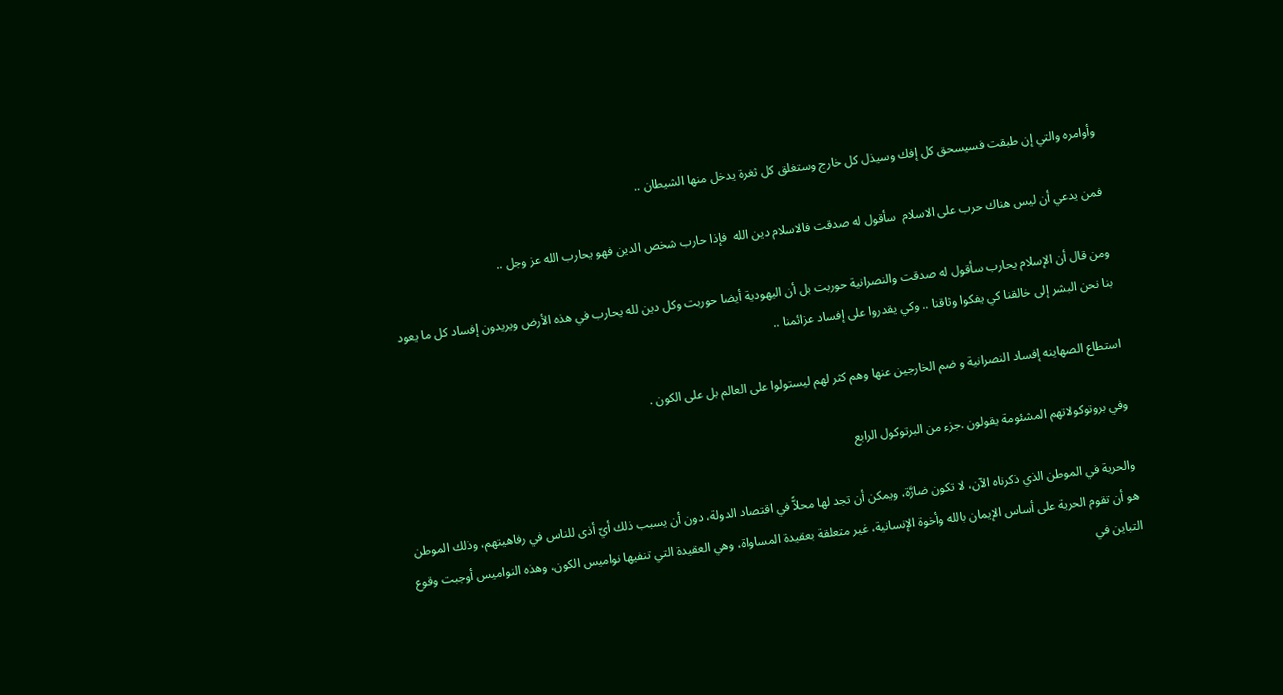وأوامره والتي إن طبقت فسيسحق كل إفك وسيذل كل خارج وستغلق كل ثغرة يدخل منها الشيطان ..

فمن يدعي أن ليس هناك حرب على الاسلام  سأقول له صدقت فالاسلام دين الله  فإذا حارب شخص الدين فهو يحارب الله عز وجل ..

ومن قال أن الإسلام يحارب سأقول له صدقت والنصرانية حوربت بل أن اليهودية أيضا حوربت وكل دين لله يحارب في هذه الأرض ويريدون إفساد كل ما يعود بنا نحن البشر إلى خالقنا كي يفكوا وثاقنا .. وكي يقدروا على إفساد عزائمنا ..

استطاع الصهاينه إفساد النصرانية و ضم الخارجين عنها وهم كثر لهم ليستولوا على العالم بل على الكون .

وفي بروتوكولاتهم المشئومة يقولون .جزء من البرتوكول الرابع

والحرية في الموطن الذي ذكرناه الآن، لا تكون ضارَّة، ويمكن أن تجد لها محلاًّ في اقتصاد الدولة، دون أن يسبب ذلك أيّ أذى للناس في رفاهيتهم، وذلك الموطن هو أن تقوم الحرية على أساس الإيمان بالله وأخوة الإنسانية، غير متعلقة بعقيدة المساواة، وهي العقيدة التي تنفيها نواميس الكون، وهذه النواميس أوجبت وقوع التباين في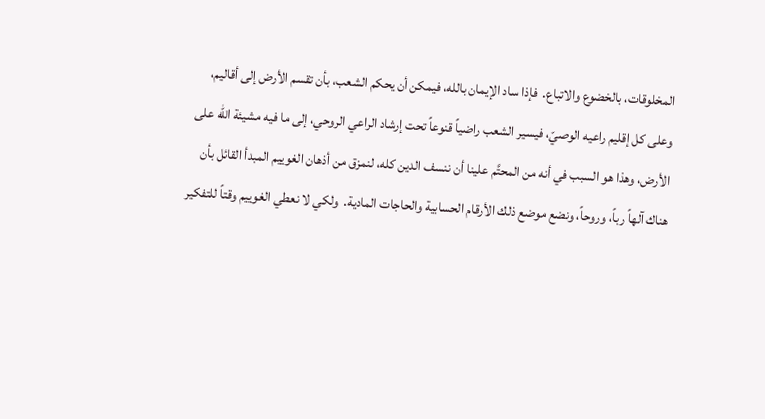المخلوقات، بالخضوع والاتباع.  فإذا ساد الإيمان بالله، فيمكن أن يحكم الشعب، بأن تقسم الأرض إلى أقاليم، وعلى كل إقليم راعيه الوصيّ، فيسير الشعب راضياً قنوعاً تحت إرشاد الراعي الروحي، إلى ما فيه مشيئة الله على الأرض، وهذا هو السبب في أنه من المحتَّم علينا أن ننسف الدين كله، لنمزق من أذهان الغوييم المبدأ القائل بأن هناك آلهاً رباً، وروحاً، ونضع موضع ذلك الأرقام الحسابية والحاجات المادية.  ولكي لا نعطي الغوييم وقتاً للتفكير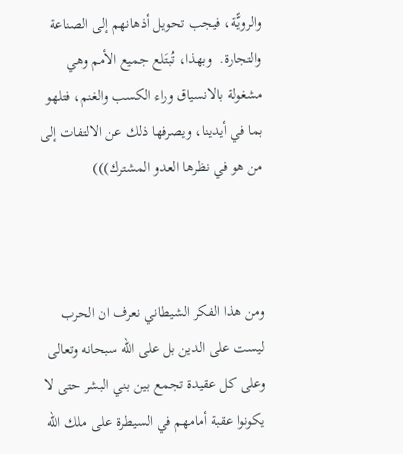والرويًّة، فيجب تحويل أذهانهم إلى الصناعة والتجارة.  وبهذا، تُبتَلع جميع الأمم وهي مشغولة بالانسياق وراء الكسب والغنم، فتلهو بما في أيدينا، ويصرفها ذلك عن الالتفات إلى من هو في نظرها العدو المشترك)))



ومن هذا الفكر الشيطاني نعرف ان الحرب ليست على الدين بل على الله سبحانه وتعالى  وعلى كل عقيدة تجمع بين بني البشر حتى لا يكونوا عقبة أمامهم في السيطرة على ملك الله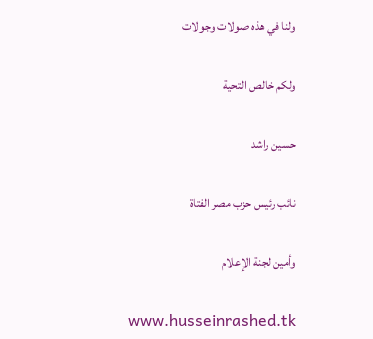ولنا في هذه صولات وجولات

ولكم خالص التحية

حسين راشد

نائب رئيس حزب مصر الفتاة

وأمين لجنة الإعلام

www.husseinrashed.tk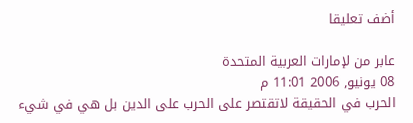أضف تعليقا

عابر من لإمارات العربية المتحدة
08 يونيو, 2006 11:01 م
الحرب في الحقيقة لاتقتصر على الحرب على الدين بل هي في شيء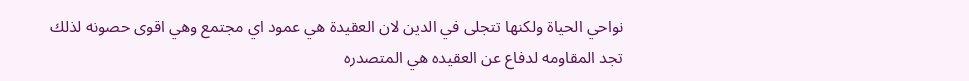نواحي الحياة ولكنها تتجلى في الدين لان العقيدة هي عمود اي مجتمع وهي اقوى حصونه لذلك تجد المقاومه لدفاع عن العقيده هي المتصدره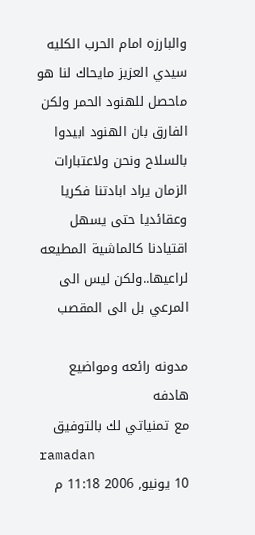والبارزه امام الحرب الكليه
سيدي العزيز مايحاك لنا هو ماحصل للهنود الحمر ولكن الفارق بان الهنود ابيدوا بالسلاح ونحن ولاعتبارات الزمان يراد ابادتنا فكريا وعقائديا حتى يسهل اقتيادنا كالماشية المطيعه لراعيها..ولكن ليس الى المرعي بل الى المقصب

مدونه رائعه ومواضيع هادفه
مع تمنياتي لك بالتوفيق
ramadan
10 يونيو, 2006 11:18 م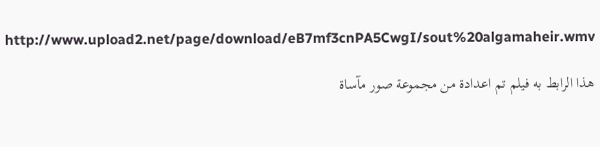http://www.upload2.net/page/download/eB7mf3cnPA5CwgI/sout%20algamaheir.wmv

هذا الرابط به فيلم تم اعدادة من مجموعة صور مآساة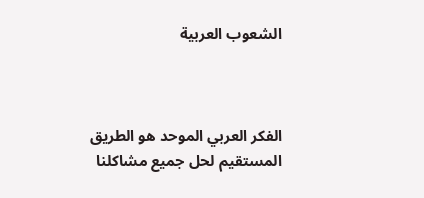الشعوب العربية



الفكر العربي الموحد هو الطريق المستقيم لحل جميع مشاكلنا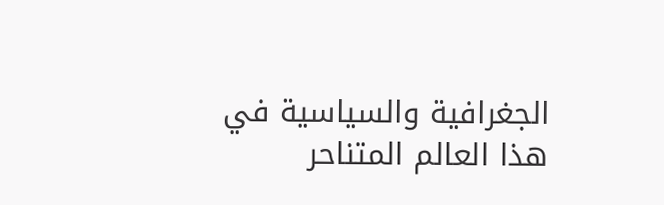الجغرافية والسياسية في هذا العالم المتناحر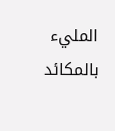المليء بالمكائد